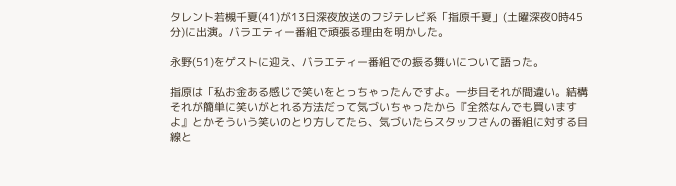タレント若槻千夏(41)が13日深夜放送のフジテレビ系「指原千夏」(土曜深夜0時45分)に出演。バラエティー番組で頑張る理由を明かした。

永野(51)をゲストに迎え、バラエティー番組での振る舞いについて語った。

指原は「私お金ある感じで笑いをとっちゃったんですよ。一歩目それが間違い。結構それが簡単に笑いがとれる方法だって気づいちゃったから『全然なんでも買いますよ』とかそういう笑いのとり方してたら、気づいたらスタッフさんの番組に対する目線と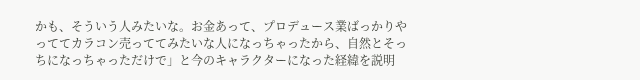かも、そういう人みたいな。お金あって、プロデュース業ばっかりやっててカラコン売っててみたいな人になっちゃったから、自然とそっちになっちゃっただけで」と今のキャラクターになった経緯を説明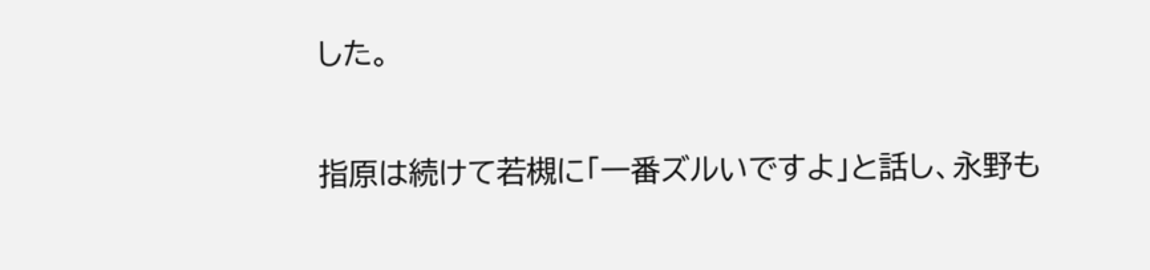した。

指原は続けて若槻に「一番ズルいですよ」と話し、永野も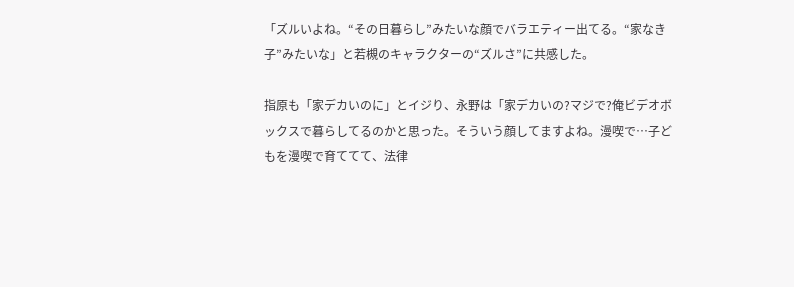「ズルいよね。“その日暮らし”みたいな顔でバラエティー出てる。“家なき子”みたいな」と若槻のキャラクターの“ズルさ”に共感した。

指原も「家デカいのに」とイジり、永野は「家デカいの?マジで?俺ビデオボックスで暮らしてるのかと思った。そういう顔してますよね。漫喫で…子どもを漫喫で育ててて、法律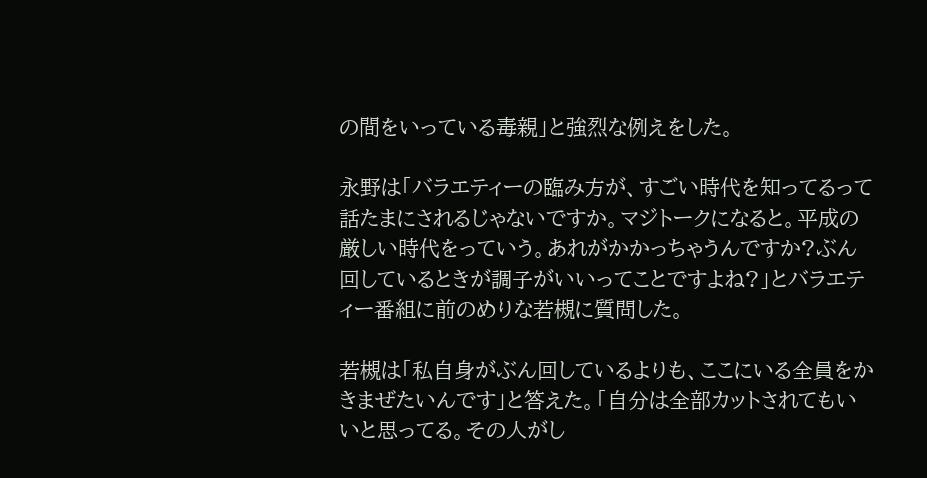の間をいっている毒親」と強烈な例えをした。

永野は「バラエティーの臨み方が、すごい時代を知ってるって話たまにされるじゃないですか。マジトークになると。平成の厳しい時代をっていう。あれがかかっちゃうんですか?ぶん回しているときが調子がいいってことですよね?」とバラエティー番組に前のめりな若槻に質問した。

若槻は「私自身がぶん回しているよりも、ここにいる全員をかきまぜたいんです」と答えた。「自分は全部カットされてもいいと思ってる。その人がし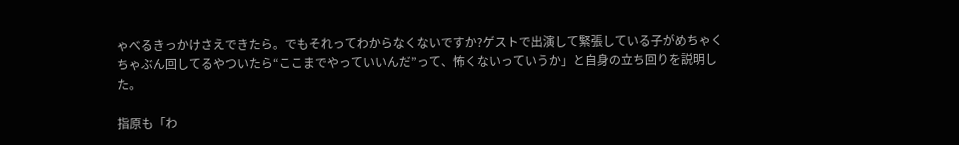ゃべるきっかけさえできたら。でもそれってわからなくないですか?ゲストで出演して緊張している子がめちゃくちゃぶん回してるやついたら“ここまでやっていいんだ”って、怖くないっていうか」と自身の立ち回りを説明した。

指原も「わ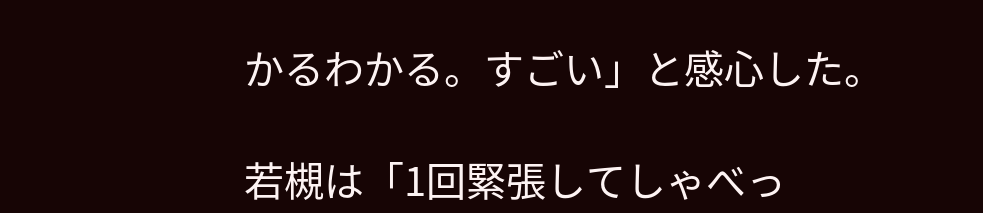かるわかる。すごい」と感心した。

若槻は「1回緊張してしゃべっ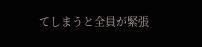てしまうと全員が緊張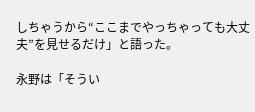しちゃうから“ここまでやっちゃっても大丈夫”を見せるだけ」と語った。

永野は「そうい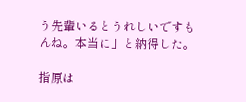う先輩いるとうれしいですもんね。本当に」と納得した。

指原は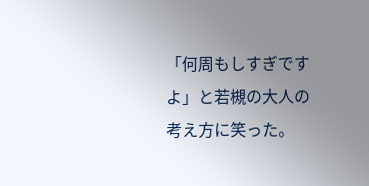「何周もしすぎですよ」と若槻の大人の考え方に笑った。